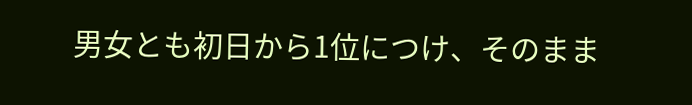男女とも初日から1位につけ、そのまま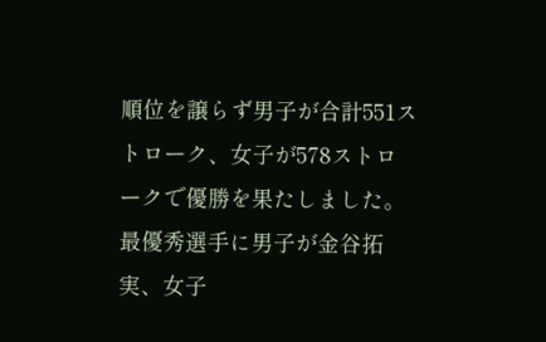順位を譲らず男子が合計551ストローク、女子が578ストロークで優勝を果たしました。最優秀選手に男子が金谷拓実、女子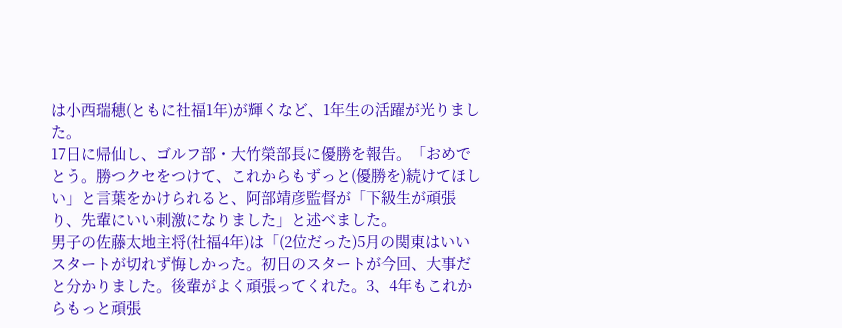は小西瑞穂(ともに社福1年)が輝くなど、1年生の活躍が光りました。
17日に帰仙し、ゴルフ部・大竹榮部長に優勝を報告。「おめでとう。勝つクセをつけて、これからもずっと(優勝を)続けてほしい」と言葉をかけられると、阿部靖彦監督が「下級生が頑張り、先輩にいい刺激になりました」と述べました。
男子の佐藤太地主将(社福4年)は「(2位だった)5月の関東はいいスタートが切れず悔しかった。初日のスタートが今回、大事だと分かりました。後輩がよく頑張ってくれた。3、4年もこれからもっと頑張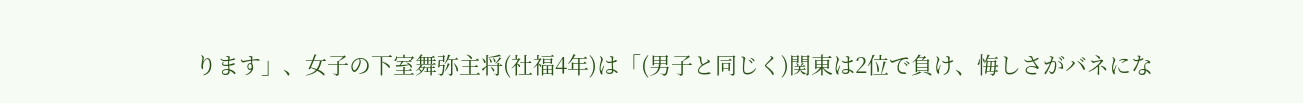ります」、女子の下室舞弥主将(社福4年)は「(男子と同じく)関東は2位で負け、悔しさがバネにな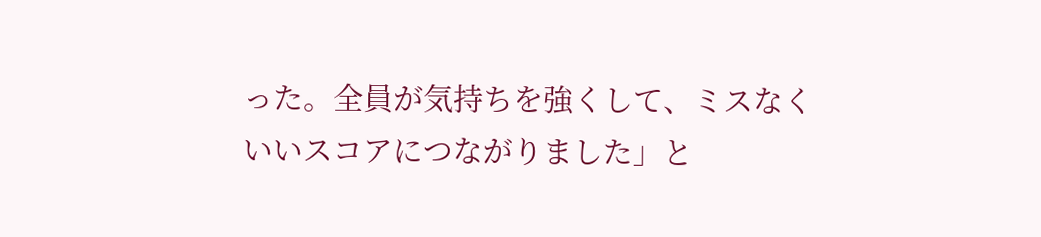った。全員が気持ちを強くして、ミスなくいいスコアにつながりました」と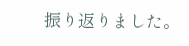振り返りました。